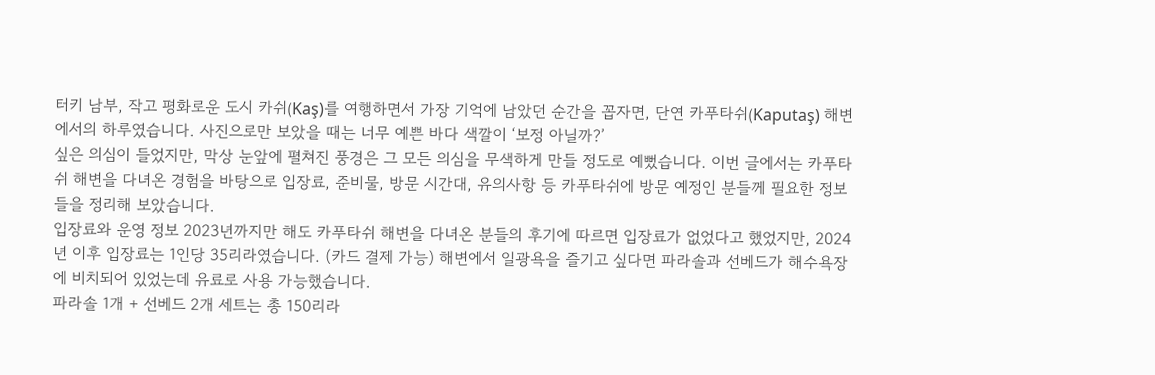터키 남부, 작고 평화로운 도시 카쉬(Kaş)를 여행하면서 가장 기억에 남았던 순간을 꼽자면, 단연 카푸타쉬(Kaputaş) 해변에서의 하루였습니다. 사진으로만 보았을 때는 너무 예쁜 바다 색깔이 ‘보정 아닐까?’
싶은 의심이 들었지만, 막상 눈앞에 펼쳐진 풍경은 그 모든 의심을 무색하게 만들 정도로 예뻤습니다. 이번 글에서는 카푸타쉬 해변을 다녀온 경험을 바탕으로 입장료, 준비물, 방문 시간대, 유의사항 등 카푸타쉬에 방문 예정인 분들께 필요한 정보들을 정리해 보았습니다.
입장료와 운영 정보 2023년까지만 해도 카푸타쉬 해변을 다녀온 분들의 후기에 따르면 입장료가 없었다고 했었지만, 2024년 이후 입장료는 1인당 35리라였습니다. (카드 결제 가능) 해변에서 일광욕을 즐기고 싶다면 파라솔과 선베드가 해수욕장에 비치되어 있었는데 유료로 사용 가능했습니다.
파라솔 1개 + 선베드 2개 세트는 총 150리라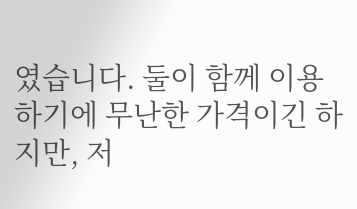였습니다. 둘이 함께 이용하기에 무난한 가격이긴 하지만, 저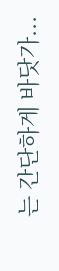는 간단하게 바닷가...